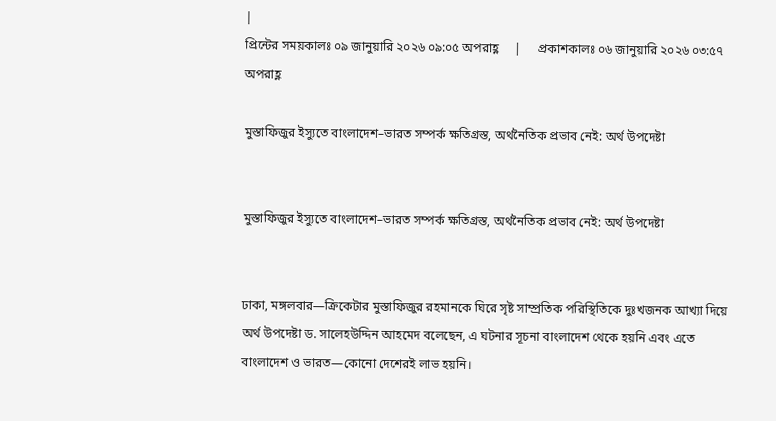|
প্রিন্টের সময়কালঃ ০৯ জানুয়ারি ২০২৬ ০৯:০৫ অপরাহ্ণ     |     প্রকাশকালঃ ০৬ জানুয়ারি ২০২৬ ০৩:৫৭ অপরাহ্ণ

মুস্তাফিজুর ইস্যুতে বাংলাদেশ–ভারত সম্পর্ক ক্ষতিগ্রস্ত, অর্থনৈতিক প্রভাব নেই: অর্থ উপদেষ্টা


মুস্তাফিজুর ইস্যুতে বাংলাদেশ–ভারত সম্পর্ক ক্ষতিগ্রস্ত, অর্থনৈতিক প্রভাব নেই: অর্থ উপদেষ্টা


ঢাকা, মঙ্গলবার—ক্রিকেটার মুস্তাফিজুর রহমানকে ঘিরে সৃষ্ট সাম্প্রতিক পরিস্থিতিকে দুঃখজনক আখ্যা দিয়ে অর্থ উপদেষ্টা ড. সালেহউদ্দিন আহমেদ বলেছেন, এ ঘটনার সূচনা বাংলাদেশ থেকে হয়নি এবং এতে বাংলাদেশ ও ভারত—কোনো দেশেরই লাভ হয়নি।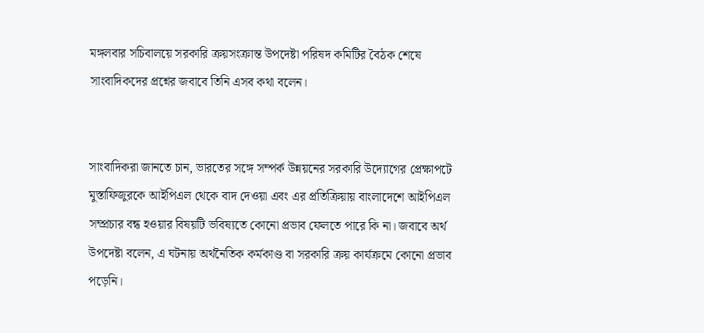মঙ্গলবার সচিবালয়ে সরকারি ক্রয়সংক্রান্ত উপদেষ্টা পরিষদ কমিটির বৈঠক শেষে সাংবাদিকদের প্রশ্নের জবাবে তিনি এসব কথা বলেন।


সাংবাদিকরা জানতে চান, ভারতের সঙ্গে সম্পর্ক উন্নয়নের সরকারি উদ্যোগের প্রেক্ষাপটে মুস্তাফিজুরকে আইপিএল থেকে বাদ দেওয়া এবং এর প্রতিক্রিয়ায় বাংলাদেশে আইপিএল সম্প্রচার বন্ধ হওয়ার বিষয়টি ভবিষ্যতে কোনো প্রভাব ফেলতে পারে কি না। জবাবে অর্থ উপদেষ্টা বলেন, এ ঘটনায় অর্থনৈতিক কর্মকাণ্ড বা সরকারি ক্রয় কার্যক্রমে কোনো প্রভাব পড়েনি।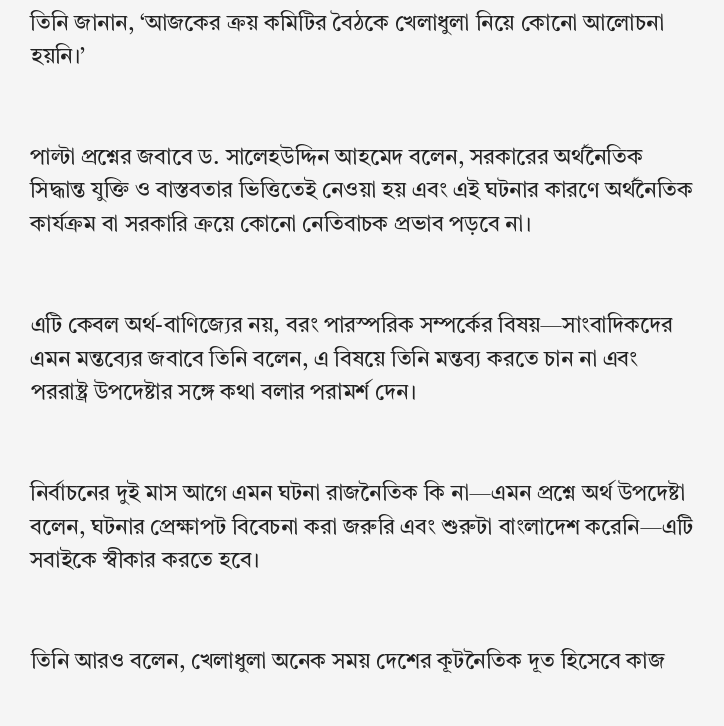তিনি জানান, ‘আজকের ক্রয় কমিটির বৈঠকে খেলাধুলা নিয়ে কোনো আলোচনা হয়নি।’


পাল্টা প্রশ্নের জবাবে ড. সালেহউদ্দিন আহমেদ বলেন, সরকারের অর্থনৈতিক সিদ্ধান্ত যুক্তি ও বাস্তবতার ভিত্তিতেই নেওয়া হয় এবং এই ঘটনার কারণে অর্থনৈতিক কার্যক্রম বা সরকারি ক্রয়ে কোনো নেতিবাচক প্রভাব পড়বে না।


এটি কেবল অর্থ-বাণিজ্যের নয়, বরং পারস্পরিক সম্পর্কের বিষয়—সাংবাদিকদের এমন মন্তব্যের জবাবে তিনি বলেন, এ বিষয়ে তিনি মন্তব্য করতে চান না এবং পররাষ্ট্র উপদেষ্টার সঙ্গে কথা বলার পরামর্শ দেন।


নির্বাচনের দুই মাস আগে এমন ঘটনা রাজনৈতিক কি না—এমন প্রশ্নে অর্থ উপদেষ্টা বলেন, ঘটনার প্রেক্ষাপট বিবেচনা করা জরুরি এবং শুরুটা বাংলাদেশ করেনি—এটি সবাইকে স্বীকার করতে হবে।


তিনি আরও বলেন, খেলাধুলা অনেক সময় দেশের কূটনৈতিক দূত হিসেবে কাজ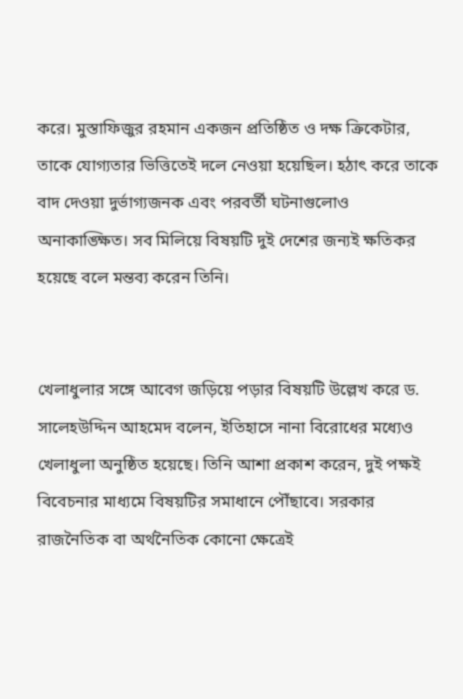করে। মুস্তাফিজুর রহমান একজন প্রতিষ্ঠিত ও দক্ষ ক্রিকেটার, তাকে যোগ্যতার ভিত্তিতেই দলে নেওয়া হয়েছিল। হঠাৎ করে তাকে বাদ দেওয়া দুর্ভাগ্যজনক এবং পরবর্তী ঘটনাগুলোও অনাকাঙ্ক্ষিত। সব মিলিয়ে বিষয়টি দুই দেশের জন্যই ক্ষতিকর হয়েছে বলে মন্তব্য করেন তিনি।


খেলাধুলার সঙ্গে আবেগ জড়িয়ে পড়ার বিষয়টি উল্লেখ করে ড. সালেহউদ্দিন আহমেদ বলেন, ইতিহাসে নানা বিরোধের মধ্যেও খেলাধুলা অনুষ্ঠিত হয়েছে। তিনি আশা প্রকাশ করেন, দুই পক্ষই বিবেচনার মাধ্যমে বিষয়টির সমাধানে পৌঁছাবে। সরকার রাজনৈতিক বা অর্থনৈতিক কোনো ক্ষেত্রেই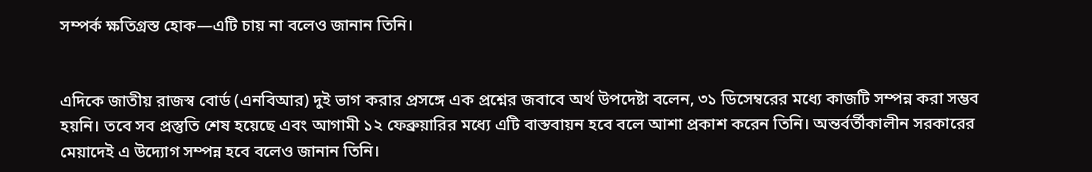সম্পর্ক ক্ষতিগ্রস্ত হোক—এটি চায় না বলেও জানান তিনি।


এদিকে জাতীয় রাজস্ব বোর্ড (এনবিআর) দুই ভাগ করার প্রসঙ্গে এক প্রশ্নের জবাবে অর্থ উপদেষ্টা বলেন, ৩১ ডিসেম্বরের মধ্যে কাজটি সম্পন্ন করা সম্ভব হয়নি। তবে সব প্রস্তুতি শেষ হয়েছে এবং আগামী ১২ ফেব্রুয়ারির মধ্যে এটি বাস্তবায়ন হবে বলে আশা প্রকাশ করেন তিনি। অন্তর্বর্তীকালীন সরকারের মেয়াদেই এ উদ্যোগ সম্পন্ন হবে বলেও জানান তিনি।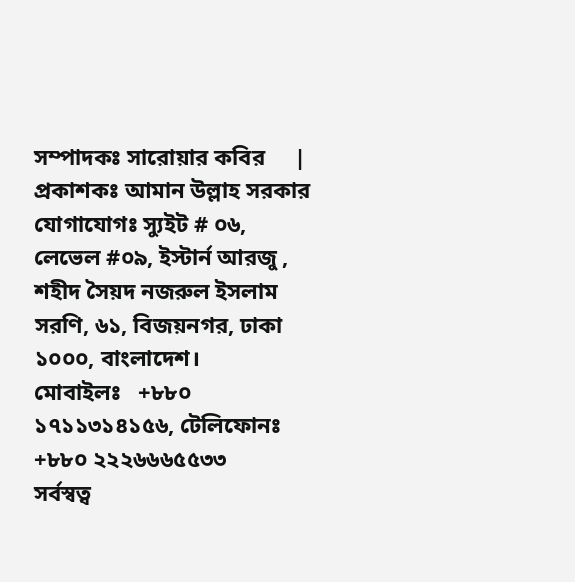সম্পাদকঃ সারোয়ার কবির     |     প্রকাশকঃ আমান উল্লাহ সরকার
যোগাযোগঃ স্যুইট # ০৬, লেভেল #০৯, ইস্টার্ন আরজু , শহীদ সৈয়দ নজরুল ইসলাম সরণি, ৬১, বিজয়নগর, ঢাকা ১০০০, বাংলাদেশ।
মোবাইলঃ   +৮৮০ ১৭১১৩১৪১৫৬, টেলিফোনঃ   +৮৮০ ২২২৬৬৬৫৫৩৩
সর্বস্বত্ব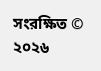সংরক্ষিত © ২০২৬